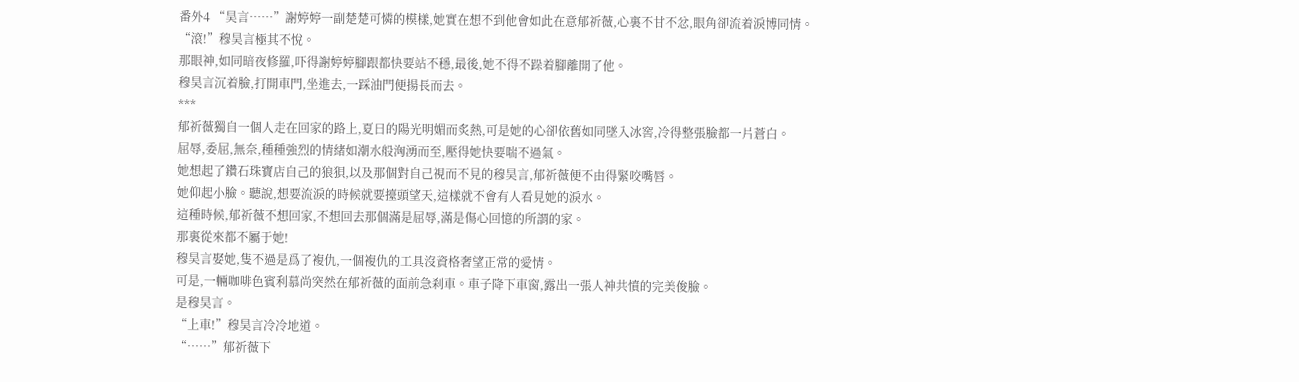番外4 “昊言……”謝婷婷一副楚楚可憐的模樣,她實在想不到他會如此在意郁祈薇,心裏不甘不忿,眼角卻流着淚博同情。
“滾!”穆昊言極其不悅。
那眼神,如同暗夜修羅,吓得謝婷婷腳跟都快要站不穩,最後,她不得不跺着腳離開了他。
穆昊言沉着臉,打開車門,坐進去,一踩油門便揚長而去。
***
郁祈薇獨自一個人走在回家的路上,夏日的陽光明媚而炙熱,可是她的心卻依舊如同墜入冰窖,冷得整張臉都一片蒼白。
屈辱,委屈,無奈,種種強烈的情緒如潮水般洶湧而至,壓得她快要喘不過氣。
她想起了鑽石珠寶店自己的狼狽,以及那個對自己視而不見的穆昊言,郁祈薇便不由得緊咬嘴唇。
她仰起小臉。聽說,想要流淚的時候就要擡頭望天,這樣就不會有人看見她的淚水。
這種時候,郁祈薇不想回家,不想回去那個滿是屈辱,滿是傷心回憶的所謂的家。
那裏從來都不屬于她!
穆昊言娶她,隻不過是爲了複仇,一個複仇的工具沒資格奢望正常的愛情。
可是,一輛咖啡色賓利慕尚突然在郁祈薇的面前急刹車。車子降下車窗,露出一張人神共憤的完美俊臉。
是穆昊言。
“上車!”穆昊言冷冷地道。
“……”郁祈薇下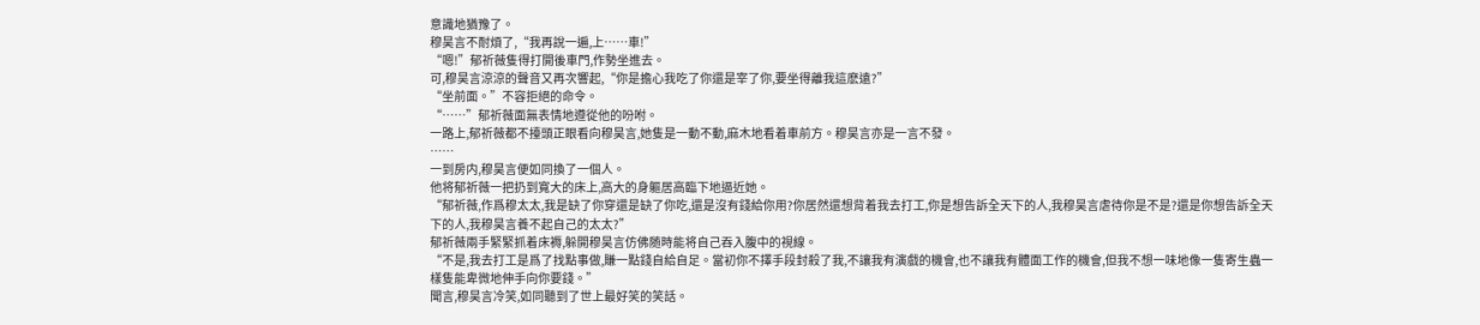意識地猶豫了。
穆昊言不耐煩了,“我再說一遍,上……車!”
“嗯!”郁祈薇隻得打開後車門,作勢坐進去。
可,穆昊言涼涼的聲音又再次響起,“你是擔心我吃了你還是宰了你,要坐得離我這麽遠?”
“坐前面。”不容拒絕的命令。
“……”郁祈薇面無表情地遵從他的吩咐。
一路上,郁祈薇都不擡頭正眼看向穆昊言,她隻是一動不動,麻木地看着車前方。穆昊言亦是一言不發。
……
一到房内,穆昊言便如同換了一個人。
他将郁祈薇一把扔到寬大的床上,高大的身軀居高臨下地逼近她。
“郁祈薇,作爲穆太太,我是缺了你穿還是缺了你吃,還是沒有錢給你用?你居然還想背着我去打工,你是想告訴全天下的人,我穆昊言虐待你是不是?還是你想告訴全天下的人,我穆昊言養不起自己的太太?”
郁祈薇兩手緊緊抓着床褥,躲開穆昊言仿佛随時能将自己吞入腹中的視線。
“不是,我去打工是爲了找點事做,賺一點錢自給自足。當初你不擇手段封殺了我,不讓我有演戲的機會,也不讓我有體面工作的機會,但我不想一味地像一隻寄生蟲一樣隻能卑微地伸手向你要錢。”
聞言,穆昊言冷笑,如同聽到了世上最好笑的笑話。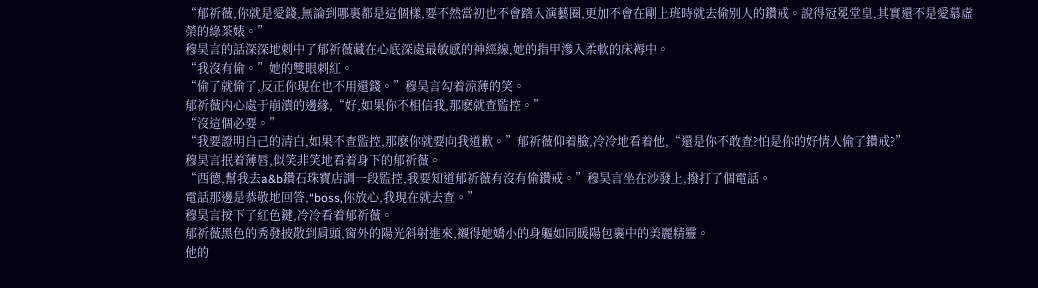“郁祈薇,你就是愛錢,無論到哪裏都是這個樣,要不然當初也不會踏入演藝圈,更加不會在剛上班時就去偷别人的鑽戒。說得冠冕堂皇,其實還不是愛慕虛榮的綠茶婊。”
穆昊言的話深深地刺中了郁祈薇藏在心底深處最敏感的神經線,她的指甲滲入柔軟的床褥中。
“我沒有偷。”她的雙眼刺紅。
“偷了就偷了,反正你現在也不用還錢。”穆昊言勾着涼薄的笑。
郁祈薇内心處于崩潰的邊緣,“好,如果你不相信我,那麽就查監控。”
“沒這個必要。”
“我要證明自己的清白,如果不查監控,那麽你就要向我道歉。”郁祈薇仰着臉,冷冷地看着他,“還是你不敢查?怕是你的好情人偷了鑽戒?”
穆昊言抿着薄唇,似笑非笑地看着身下的郁祈薇。
“西德,幫我去a&b鑽石珠寶店調一段監控,我要知道郁祈薇有沒有偷鑽戒。”穆昊言坐在沙發上,撥打了個電話。
電話那邊是恭敬地回答,“boss,你放心,我現在就去查。”
穆昊言按下了紅色鍵,冷冷看着郁祈薇。
郁祈薇黑色的秀發披散到肩頭,窗外的陽光斜射進來,襯得她嬌小的身軀如同暖陽包裹中的美麗精靈。
他的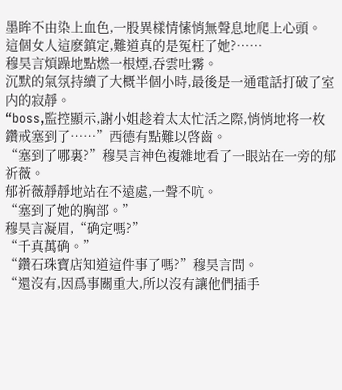墨眸不由染上血色,一股異樣情愫悄無聲息地爬上心頭。
這個女人這麽鎮定,難道真的是冤枉了她?……
穆昊言煩躁地點燃一根煙,吞雲吐霧。
沉默的氣氛持續了大概半個小時,最後是一通電話打破了室内的寂靜。
“boss,監控顯示,謝小姐趁着太太忙活之際,悄悄地将一枚鑽戒塞到了……”西德有點難以啓齒。
“塞到了哪裏?”穆昊言神色複雜地看了一眼站在一旁的郁祈薇。
郁祈薇靜靜地站在不遠處,一聲不吭。
“塞到了她的胸部。”
穆昊言凝眉,“确定嗎?”
“千真萬确。”
“鑽石珠寶店知道這件事了嗎?”穆昊言問。
“還沒有,因爲事關重大,所以沒有讓他們插手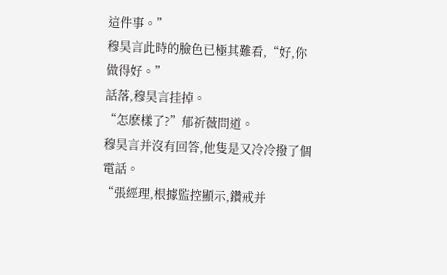這件事。”
穆昊言此時的臉色已極其難看,“好,你做得好。”
話落,穆昊言挂掉。
“怎麽樣了?”郁祈薇問道。
穆昊言并沒有回答,他隻是又冷冷撥了個電話。
“張經理,根據監控顯示,鑽戒并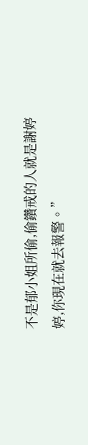不是郁小姐所偷,偷鑽戒的人就是謝婷婷,你現在就去報警。”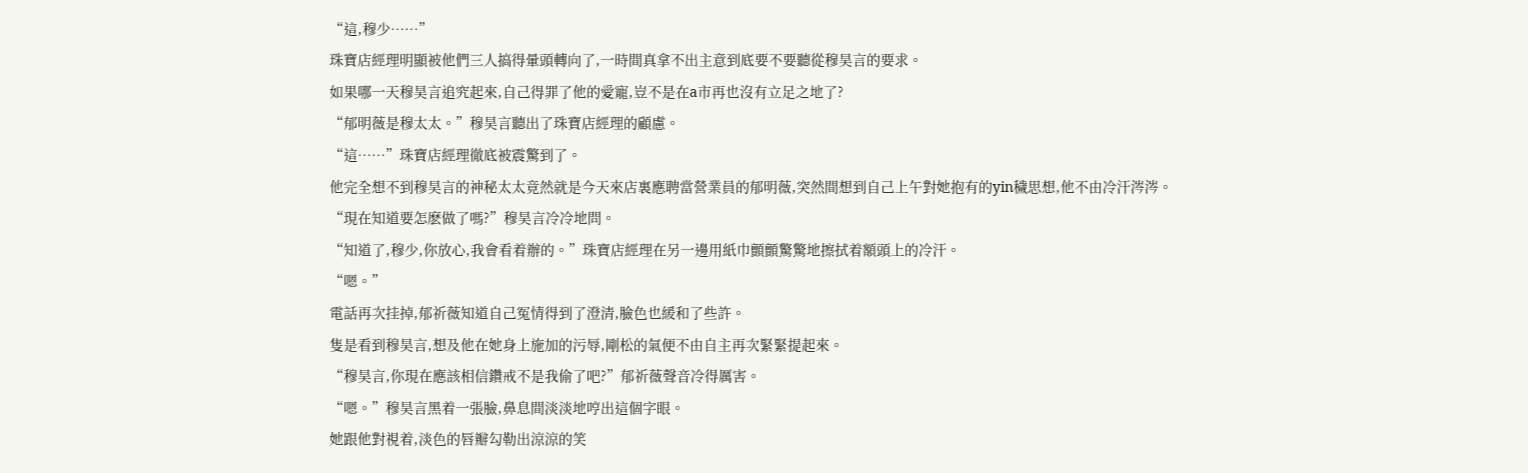“這,穆少……”
珠寶店經理明顯被他們三人搞得暈頭轉向了,一時間真拿不出主意到底要不要聽從穆昊言的要求。
如果哪一天穆昊言追究起來,自己得罪了他的愛寵,豈不是在a市再也沒有立足之地了?
“郁明薇是穆太太。”穆昊言聽出了珠寶店經理的顧慮。
“這……”珠寶店經理徹底被震驚到了。
他完全想不到穆昊言的神秘太太竟然就是今天來店裏應聘當營業員的郁明薇,突然間想到自己上午對她抱有的yin穢思想,他不由冷汗涔涔。
“現在知道要怎麽做了嗎?”穆昊言冷冷地問。
“知道了,穆少,你放心,我會看着辦的。”珠寶店經理在另一邊用紙巾顫顫驚驚地擦拭着額頭上的冷汗。
“嗯。”
電話再次挂掉,郁祈薇知道自己冤情得到了澄清,臉色也緩和了些許。
隻是看到穆昊言,想及他在她身上施加的污辱,剛松的氣便不由自主再次緊緊提起來。
“穆昊言,你現在應該相信鑽戒不是我偷了吧?”郁祈薇聲音冷得厲害。
“嗯。”穆昊言黑着一張臉,鼻息間淡淡地哼出這個字眼。
她跟他對視着,淡色的唇瓣勾勒出涼涼的笑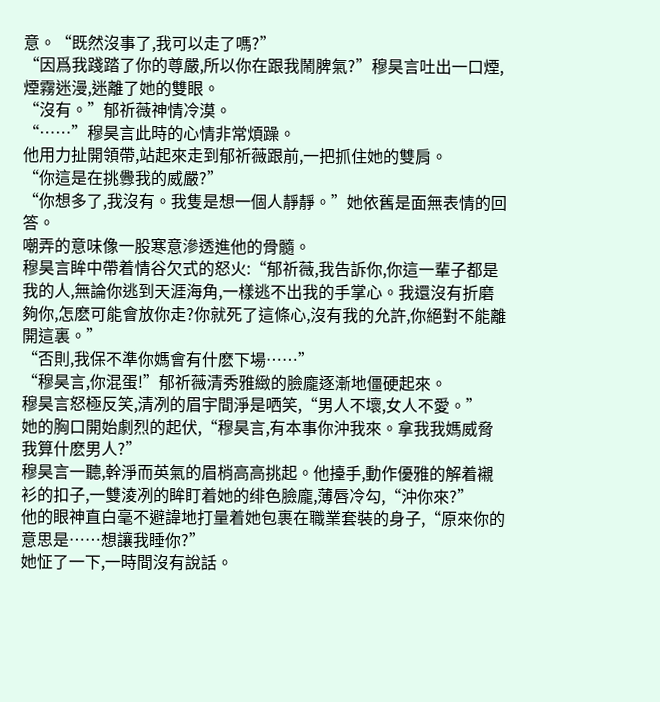意。“既然沒事了,我可以走了嗎?”
“因爲我踐踏了你的尊嚴,所以你在跟我鬧脾氣?”穆昊言吐出一口煙,煙霧迷漫,迷離了她的雙眼。
“沒有。”郁祈薇神情冷漠。
“……”穆昊言此時的心情非常煩躁。
他用力扯開領帶,站起來走到郁祈薇跟前,一把抓住她的雙肩。
“你這是在挑釁我的威嚴?”
“你想多了,我沒有。我隻是想一個人靜靜。”她依舊是面無表情的回答。
嘲弄的意味像一股寒意滲透進他的骨髓。
穆昊言眸中帶着情谷欠式的怒火:“郁祈薇,我告訴你,你這一輩子都是我的人,無論你逃到天涯海角,一樣逃不出我的手掌心。我還沒有折磨夠你,怎麽可能會放你走?你就死了這條心,沒有我的允許,你絕對不能離開這裏。”
“否則,我保不準你媽會有什麽下場……”
“穆昊言,你混蛋!”郁祈薇清秀雅緻的臉龐逐漸地僵硬起來。
穆昊言怒極反笑,清冽的眉宇間淨是哂笑,“男人不壞,女人不愛。”
她的胸口開始劇烈的起伏,“穆昊言,有本事你沖我來。拿我我媽威脅我算什麽男人?”
穆昊言一聽,幹淨而英氣的眉梢高高挑起。他擡手,動作優雅的解着襯衫的扣子,一雙淩冽的眸盯着她的绯色臉龐,薄唇冷勾,“沖你來?”
他的眼神直白毫不避諱地打量着她包裹在職業套裝的身子,“原來你的意思是……想讓我睡你?”
她怔了一下,一時間沒有說話。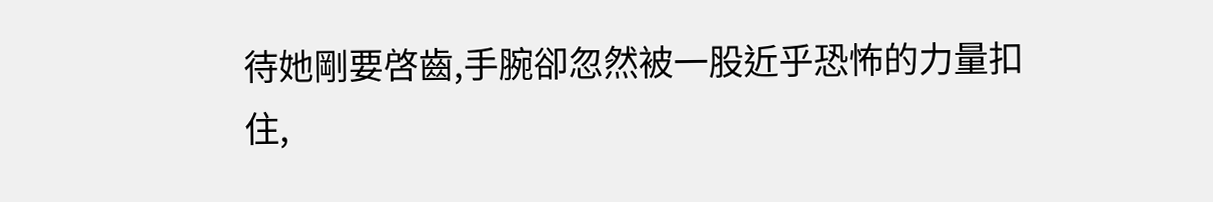待她剛要啓齒,手腕卻忽然被一股近乎恐怖的力量扣住,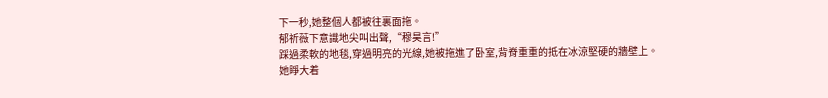下一秒,她整個人都被往裏面拖。
郁祈薇下意識地尖叫出聲,“穆昊言!”
踩過柔軟的地毯,穿過明亮的光線,她被拖進了卧室,背脊重重的抵在冰涼堅硬的牆壁上。
她睜大着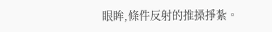眼眸,條件反射的推搡掙紮。